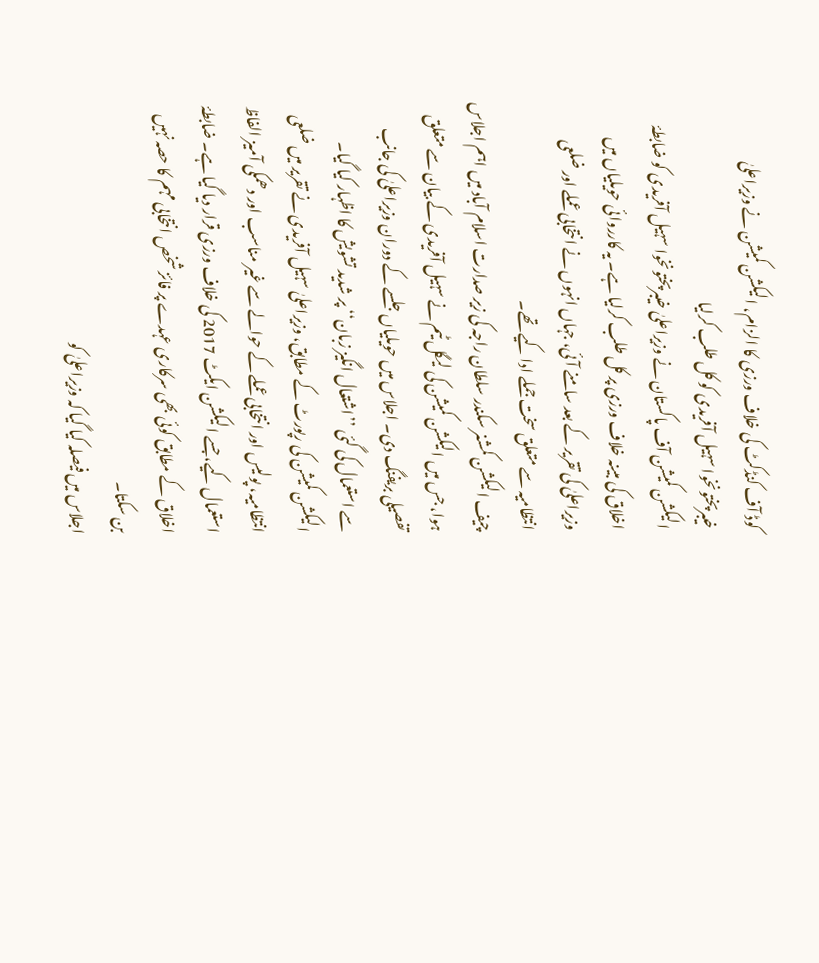کوڈ آف کنڈکٹ کی خلاف ورزی کا الزام، الیکشن کمیشن نے وزیراعلیٰ خیبرپختونخوا سہیل آفریدی کو کل طلب کرلیا
الیکشن کمیشن آف پاکستان نے وزیراعلیٰ خیبرپختونخوا سہیل آفریدی کو ضابطۂ اخلاق کی مبینہ خلاف ورزی پر کل طلب کرلیا ہے۔ یہ کارروائی حویلیاں میں وزیراعلیٰ کی تقریر کے بعد سامنے آئی، جہاں انہوں نے انتخابی عملے اور ضلعی انتظامیہ سے متعلق سخت جملے ادا کیے تھے۔
چیف الیکشن کمشنر سکندر سلطان راجہ کی زیر صدارت اسلام آباد میں اہم اجلاس ہوا، جس میں الیکشن کمیشن کی لیگل ٹیم نے سہیل آفریدی کے بیان سے متعلق تفصیلی بریفنگ دی۔ اجلاس میں حویلیاں جلسے کے دوران وزیراعلیٰ کی جانب سے استعمال کی گئی ’’اشتعال انگیز زبان‘‘ پر شدید تشویش کا اظہار کیا گیا۔
الیکشن کمیشن کی رپورٹ کے مطابق، وزیراعلیٰ سہیل آفریدی نے تقریر میں ضلعی انتظامیہ، پولیس اور انتخابی عملے کے حوالے سے غیر مناسب اور دھمکی آمیز الفاظ استعمال کیے، جسے الیکشن ایکٹ 2017 کی خلاف ورزی قرار دیا گیا ہے۔ ضابطۂ اخلاق کے مطابق کوئی بھی سرکاری عہدے پر فائز شخص انتخابی مہم کا حصہ نہیں بن سکتا۔
اجلاس میں فیصلہ کیا گیا کہ وزیراعلیٰ کو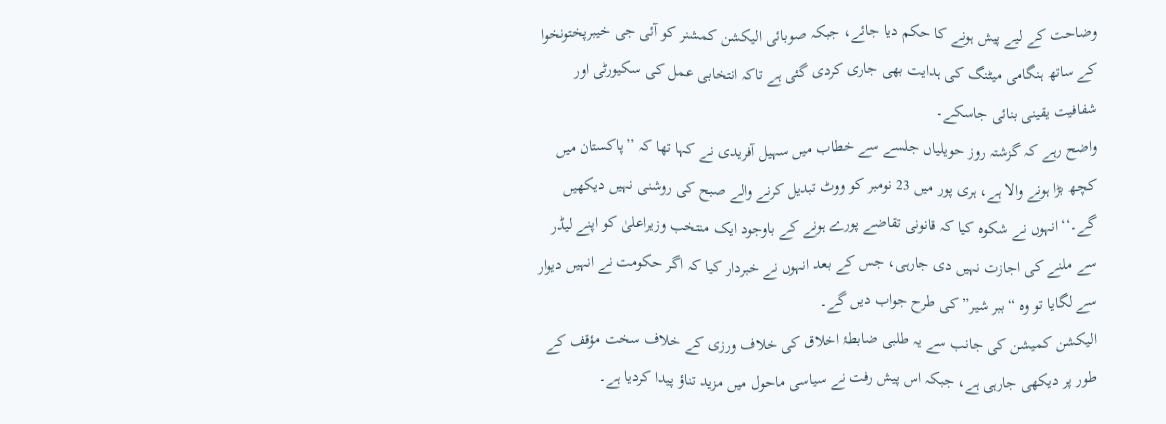وضاحت کے لیے پیش ہونے کا حکم دیا جائے، جبکہ صوبائی الیکشن کمشنر کو آئی جی خیبرپختونخوا کے ساتھ ہنگامی میٹنگ کی ہدایت بھی جاری کردی گئی ہے تاکہ انتخابی عمل کی سکیورٹی اور شفافیت یقینی بنائی جاسکے۔
واضح رہے کہ گزشتہ روز حویلیاں جلسے سے خطاب میں سہیل آفریدی نے کہا تھا کہ ’’پاکستان میں کچھ بڑا ہونے والا ہے، ہری پور میں 23 نومبر کو ووٹ تبدیل کرنے والے صبح کی روشنی نہیں دیکھیں گے۔‘‘انہوں نے شکوہ کیا کہ قانونی تقاضے پورے ہونے کے باوجود ایک منتخب وزیراعلیٰ کو اپنے لیڈر سے ملنے کی اجازت نہیں دی جارہی، جس کے بعد انہوں نے خبردار کیا کہ اگر حکومت نے انہیں دیوار سے لگایا تو وہ “ببر شیر” کی طرح جواب دیں گے۔
الیکشن کمیشن کی جانب سے یہ طلبی ضابطۂ اخلاق کی خلاف ورزی کے خلاف سخت مؤقف کے طور پر دیکھی جارہی ہے، جبکہ اس پیش رفت نے سیاسی ماحول میں مزید تناؤ پیدا کردیا ہے۔